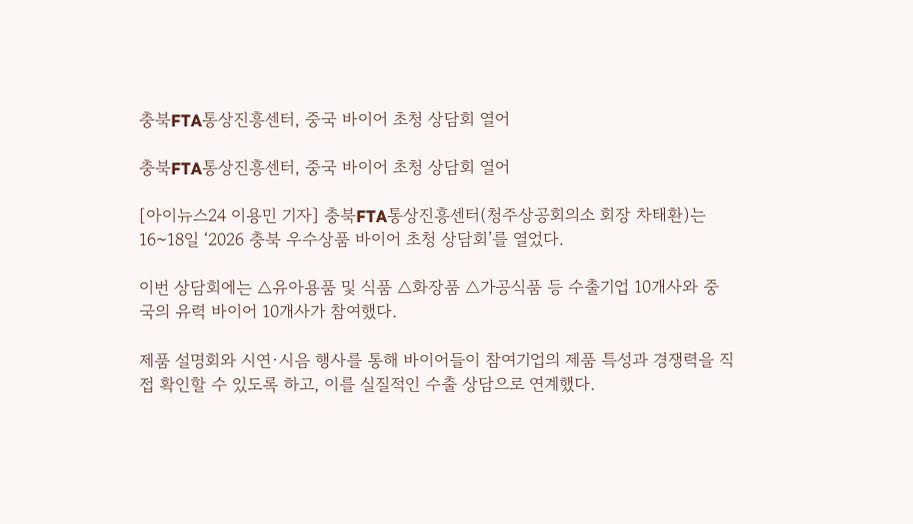충북FTA통상진흥센터, 중국 바이어 초청 상담회 열어

충북FTA통상진흥센터, 중국 바이어 초청 상담회 열어

[아이뉴스24 이용민 기자] 충북FTA통상진흥센터(청주상공회의소 회장 차태환)는 16~18일 ‘2026 충북 우수상품 바이어 초청 상담회’를 열었다.

이번 상담회에는 △유아용품 및 식품 △화장품 △가공식품 등 수출기업 10개사와 중국의 유력 바이어 10개사가 참여했다.

제품 설명회와 시연·시음 행사를 통해 바이어들이 참여기업의 제품 특성과 경쟁력을 직접 확인할 수 있도록 하고, 이를 실질적인 수출 상담으로 연계했다.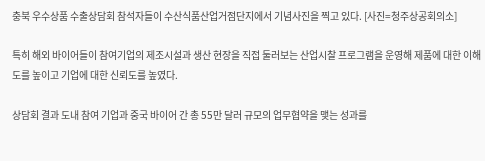충북 우수상품 수출상담회 참석자들이 수산식품산업거점단지에서 기념사진을 찍고 있다. [사진=청주상공회의소]

특히 해외 바이어들이 참여기업의 제조시설과 생산 현장을 직접 둘러보는 산업시찰 프로그램을 운영해 제품에 대한 이해도를 높이고 기업에 대한 신뢰도를 높였다.

상담회 결과 도내 참여 기업과 중국 바이어 간 총 55만 달러 규모의 업무협약을 맺는 성과를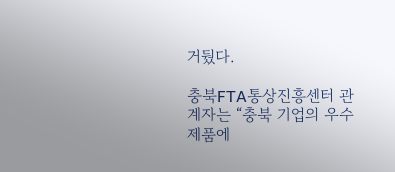거뒀다.

충북FTA통상진흥센터 관계자는 “충북 기업의 우수 제품에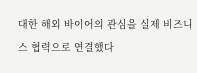대한 해외 바이어의 관심을 실제 비즈니스 협력으로 연결했다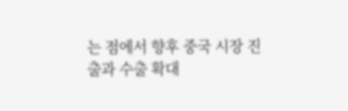는 점에서 향후 중국 시장 진출과 수출 확대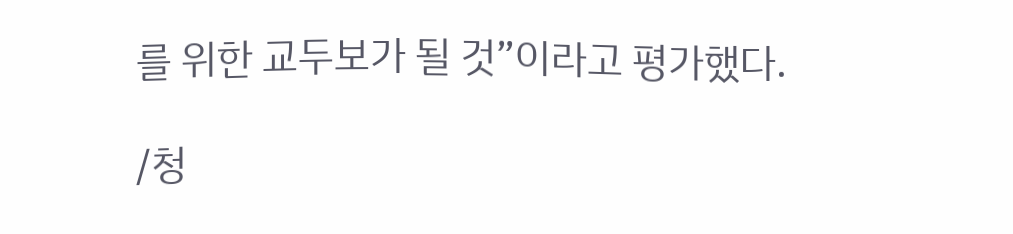를 위한 교두보가 될 것”이라고 평가했다.

/청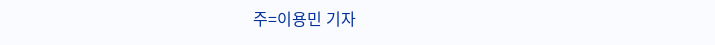주=이용민 기자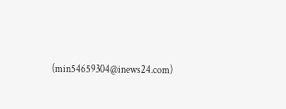(min54659304@inews24.com)